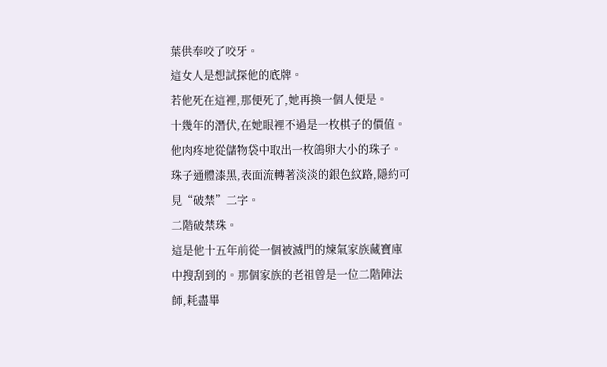葉供奉咬了咬牙。
這女人是想試探他的底牌。
若他死在這裡,那便死了,她再換一個人便是。
十幾年的潛伏,在她眼裡不過是一枚棋子的價值。
他肉疼地從儲物袋中取出一枚鴿卵大小的珠子。
珠子通體漆黑,表面流轉著淡淡的銀色紋路,隱約可見“破禁”二字。
二階破禁珠。
這是他十五年前從一個被滅門的煉氣家族藏寶庫中搜刮到的。那個家族的老祖曾是一位二階陣法師,耗盡畢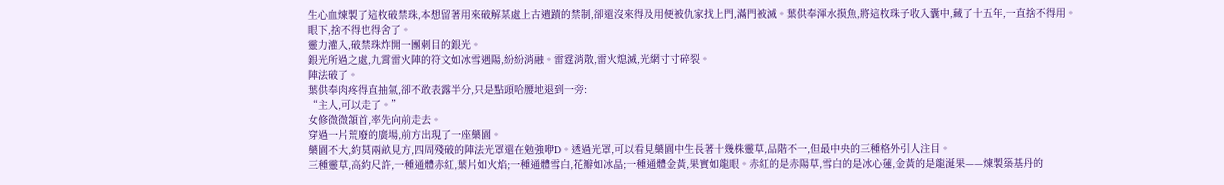生心血煉製了這枚破禁珠,本想留著用來破解某處上古遺蹟的禁制,卻還沒來得及用便被仇家找上門,滿門被滅。葉供奉渾水摸魚,將這枚珠子收入囊中,藏了十五年,一直捨不得用。
眼下,捨不得也得舍了。
靈力灌入,破禁珠炸開一團刺目的銀光。
銀光所過之處,九霄雷火陣的符文如冰雪遇陽,紛紛消融。雷霆消散,雷火熄滅,光網寸寸碎裂。
陣法破了。
葉供奉肉疼得直抽氣,卻不敢表露半分,只是點頭哈腰地退到一旁:
“主人,可以走了。”
女修微微頷首,率先向前走去。
穿過一片荒廢的廣場,前方出現了一座藥園。
藥園不大,約莫兩畝見方,四周殘破的陣法光罩還在勉強咿D。透過光罩,可以看見藥園中生長著十幾株靈草,品階不一,但最中央的三種格外引人注目。
三種靈草,高約尺許,一種通體赤紅,葉片如火焰;一種通體雪白,花瓣如冰晶;一種通體金黃,果實如龍眼。赤紅的是赤陽草,雪白的是冰心蓮,金黃的是龍涎果——煉製築基丹的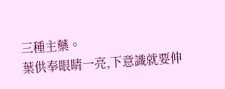三種主藥。
葉供奉眼睛一亮,下意識就要伸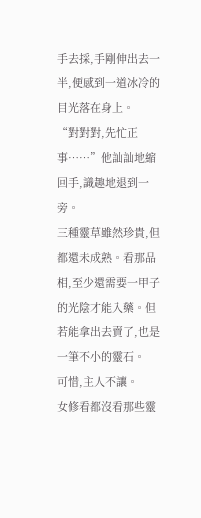手去採,手剛伸出去一半,便感到一道冰冷的目光落在身上。
“對對對,先忙正事……”他訕訕地縮回手,識趣地退到一旁。
三種靈草雖然珍貴,但都還未成熟。看那品相,至少還需要一甲子的光陰才能入藥。但若能拿出去賣了,也是一筆不小的靈石。
可惜,主人不讓。
女修看都沒看那些靈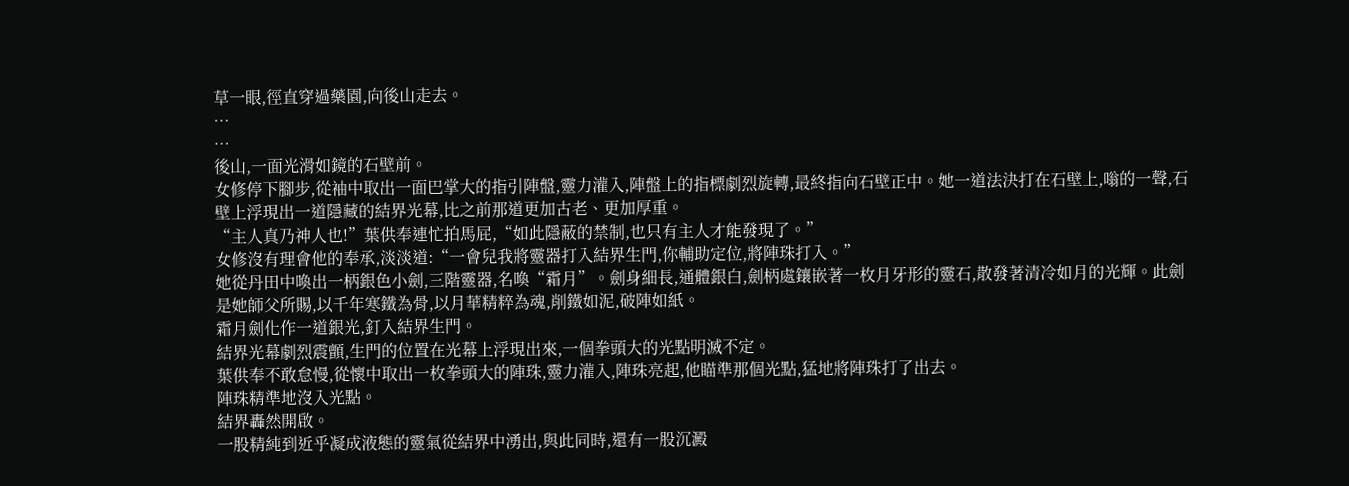草一眼,徑直穿過藥園,向後山走去。
…
…
後山,一面光滑如鏡的石壁前。
女修停下腳步,從袖中取出一面巴掌大的指引陣盤,靈力灌入,陣盤上的指標劇烈旋轉,最終指向石壁正中。她一道法決打在石壁上,嗡的一聲,石壁上浮現出一道隱藏的結界光幕,比之前那道更加古老、更加厚重。
“主人真乃神人也!”葉供奉連忙拍馬屁,“如此隱蔽的禁制,也只有主人才能發現了。”
女修沒有理會他的奉承,淡淡道:“一會兒我將靈器打入結界生門,你輔助定位,將陣珠打入。”
她從丹田中喚出一柄銀色小劍,三階靈器,名喚“霜月”。劍身細長,通體銀白,劍柄處鑲嵌著一枚月牙形的靈石,散發著清冷如月的光輝。此劍是她師父所賜,以千年寒鐵為骨,以月華精粹為魂,削鐵如泥,破陣如紙。
霜月劍化作一道銀光,釘入結界生門。
結界光幕劇烈震顫,生門的位置在光幕上浮現出來,一個拳頭大的光點明滅不定。
葉供奉不敢怠慢,從懷中取出一枚拳頭大的陣珠,靈力灌入,陣珠亮起,他瞄準那個光點,猛地將陣珠打了出去。
陣珠精準地沒入光點。
結界轟然開啟。
一股精純到近乎凝成液態的靈氣從結界中湧出,與此同時,還有一股沉澱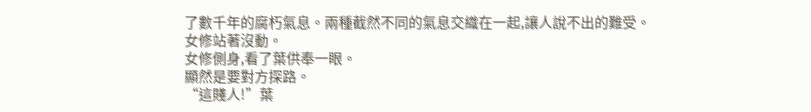了數千年的腐朽氣息。兩種截然不同的氣息交織在一起,讓人說不出的難受。
女修站著沒動。
女修側身,看了葉供奉一眼。
顯然是要對方探路。
“這賤人!”葉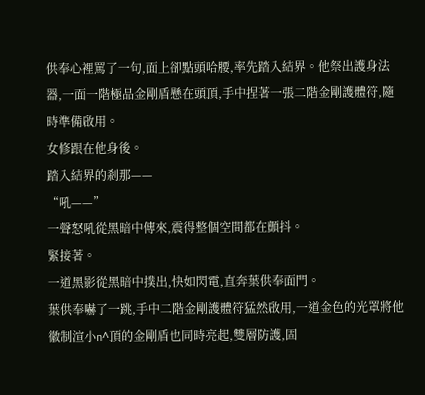供奉心裡罵了一句,面上卻點頭哈腰,率先踏入結界。他祭出護身法器,一面一階極品金剛盾懸在頭頂,手中捏著一張二階金剛護體符,隨時準備啟用。
女修跟在他身後。
踏入結界的剎那——
“吼——”
一聲怒吼從黑暗中傳來,震得整個空間都在顫抖。
緊接著。
一道黑影從黑暗中撲出,快如閃電,直奔葉供奉面門。
葉供奉嚇了一跳,手中二階金剛護體符猛然啟用,一道金色的光罩將他徽制渲小n^頂的金剛盾也同時亮起,雙層防護,固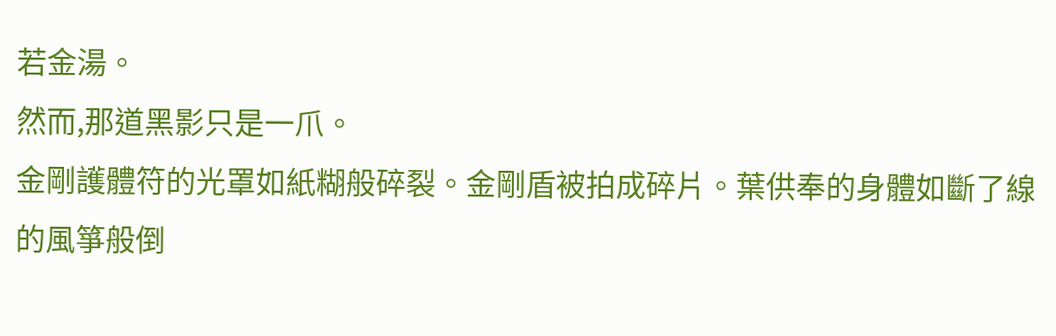若金湯。
然而,那道黑影只是一爪。
金剛護體符的光罩如紙糊般碎裂。金剛盾被拍成碎片。葉供奉的身體如斷了線的風箏般倒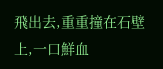飛出去,重重撞在石壁上,一口鮮血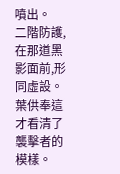噴出。
二階防護,在那道黑影面前,形同虛設。
葉供奉這才看清了襲擊者的模樣。